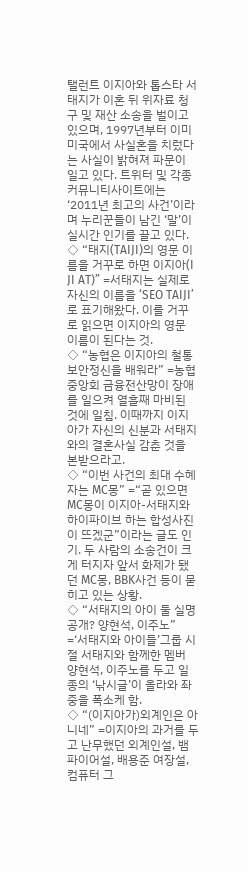탤런트 이지아와 톱스타 서태지가 이혼 뒤 위자료 청구 및 재산 소송을 벌이고 있으며, 1997년부터 이미 미국에서 사실혼을 치렀다는 사실이 밝혀져 파문이 일고 있다. 트위터 및 각종 커뮤니티사이트에는 ‘2011년 최고의 사건’이라며 누리꾼들이 남긴 ‘말’이 실시간 인기를 끌고 있다.
◇ “태지(TAIJI)의 영문 이름을 거꾸로 하면 이지아(I JI AT)” =서태지는 실제로 자신의 이름을 ‘SEO TAIJI’로 표기해왔다. 이를 거꾸로 읽으면 이지아의 영문 이름이 된다는 것.
◇ “농협은 이지아의 철통보안정신을 배워라” =농협중앙회 금융전산망이 장애를 일으켜 열흘째 마비된 것에 일침. 이때까지 이지아가 자신의 신분과 서태지와의 결혼사실 감춘 것을 본받으라고.
◇ “이번 사건의 최대 수혜자는 MC몽” =“곧 있으면 MC몽이 이지아-서태지와 하이파이브 하는 합성사진이 뜨겠군”이라는 글도 인기. 두 사람의 소송건이 크게 터지자 앞서 화제가 됐던 MC몽, BBK사건 등이 묻히고 있는 상황.
◇ “서태지의 아이 둘 실명 공개? 양현석, 이주노” =‘서태지와 아이들’그룹 시절 서태지와 함께한 멤버 양현석, 이주노를 두고 일종의 ‘낚시글’이 올라와 좌중을 폭소케 함.
◇ “(이지아가)외계인은 아니네” =이지아의 과거를 두고 난무했던 외계인설, 뱀파이어설, 배용준 여장설, 컴퓨터 그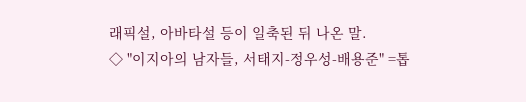래픽설, 아바타설 등이 일축된 뒤 나온 말.
◇ "이지아의 남자들, 서태지-정우성-배용준" =톱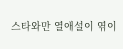스타와만 열애설이 엮이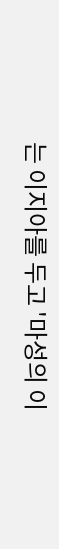는 이지아를 두고 '마성의 이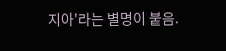지아'라는 별명이 붙음.